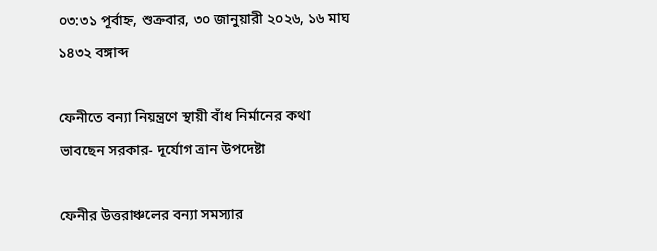০৩:৩১ পূর্বাহ্ন, শুক্রবার, ৩০ জানুয়ারী ২০২৬, ১৬ মাঘ ১৪৩২ বঙ্গাব্দ

ফেনীতে বন্যা নিয়ন্ত্রণে স্থায়ী বাঁধ নির্মানের কথা ভাবছেন সরকার- দূর্যোগ ত্রান উপদেষ্টা

ফেনীর উত্তরাঞ্চলের বন্যা সমস্যার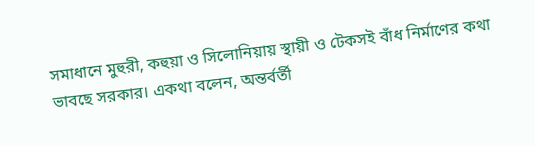সমাধানে মুহুরী, কহুয়া ও সিলোনিয়ায় স্থায়ী ও টেকসই বাঁধ নির্মাণের কথা ভাবছে সরকার। একথা বলেন, অন্তর্বর্তী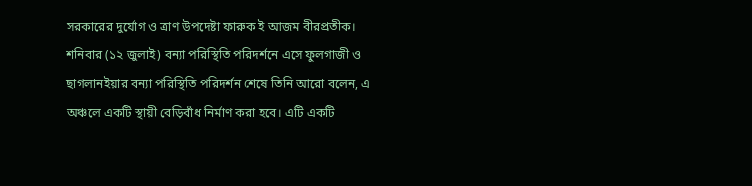সরকারের দুর্যোগ ও ত্রাণ উপদেষ্টা ফারুক ই আজম বীরপ্রতীক। শনিবার (১২ জুলাই) বন্যা পরিস্থিতি পরিদর্শনে এসে ফুলগাজী ও ছাগলানইয়ার বন্যা পরিস্থিতি পরিদর্শন শেষে তিনি আরো বলেন, এ অঞ্চলে একটি স্থায়ী বেড়িবাঁধ নির্মাণ করা হবে। এটি একটি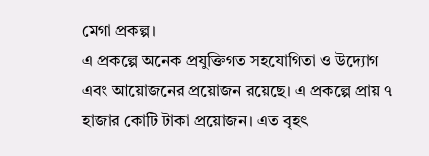মেগা প্রকল্প।
এ প্রকল্পে অনেক প্রযুক্তিগত সহযোগিতা ও উদ্যোগ এবং আয়োজনের প্রয়োজন রয়েছে। এ প্রকল্পে প্রায় ৭ হাজার কোটি টাকা প্রয়োজন। এত বৃহৎ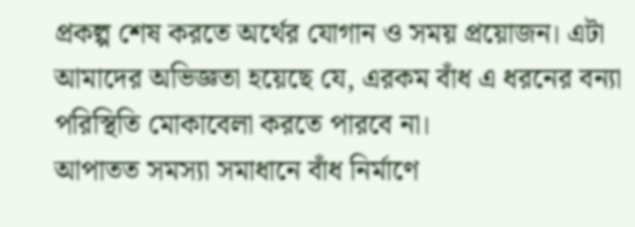প্রকল্প শেষ করতে অর্থের যোগান ও সময় প্রয়োজন। এটা আমাদের অভিজ্ঞতা হয়েছে যে, এরকম বাঁধ এ ধরনের বন্যা পরিস্থিতি মোকাবেলা করতে পারবে না।
আপাতত সমস্যা সমাধানে বাঁধ নির্মাণে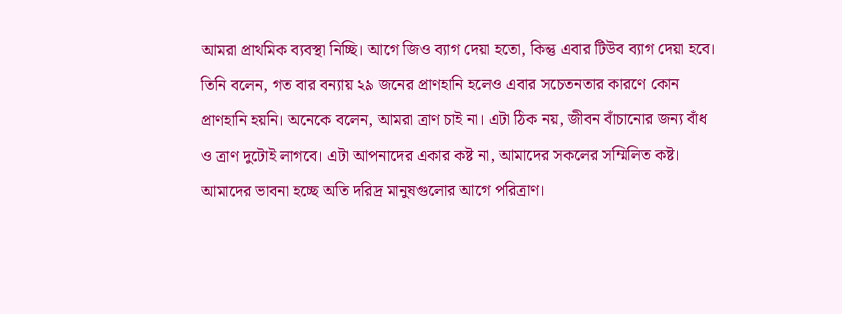আমরা প্রাথমিক ব্যবস্থা নিচ্ছি। আগে জিও ব্যাগ দেয়া হতো, কিন্তু এবার টিউব ব্যাগ দেয়া হবে।
তিনি বলেন, গত বার বন্যায় ২৯ জনের প্রাণহানি হলেও এবার সচেতনতার কারণে কোন প্রাণহানি হয়নি। অনেকে বলেন, আমরা ত্রাণ চাই না। এটা ঠিক নয়, জীবন বাঁচানোর জন্য বাঁধ ও ত্রাণ দুটোই লাগবে। এটা আপনাদের একার কষ্ট না, আমাদের সকলের সম্মিলিত কষ্ট।
আমাদের ভাবনা হচ্ছে অতি দরিদ্র মানুষগুলোর আগে পরিত্রাণ।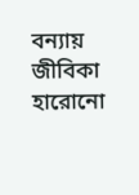বন্যায় জীবিকা হারোনো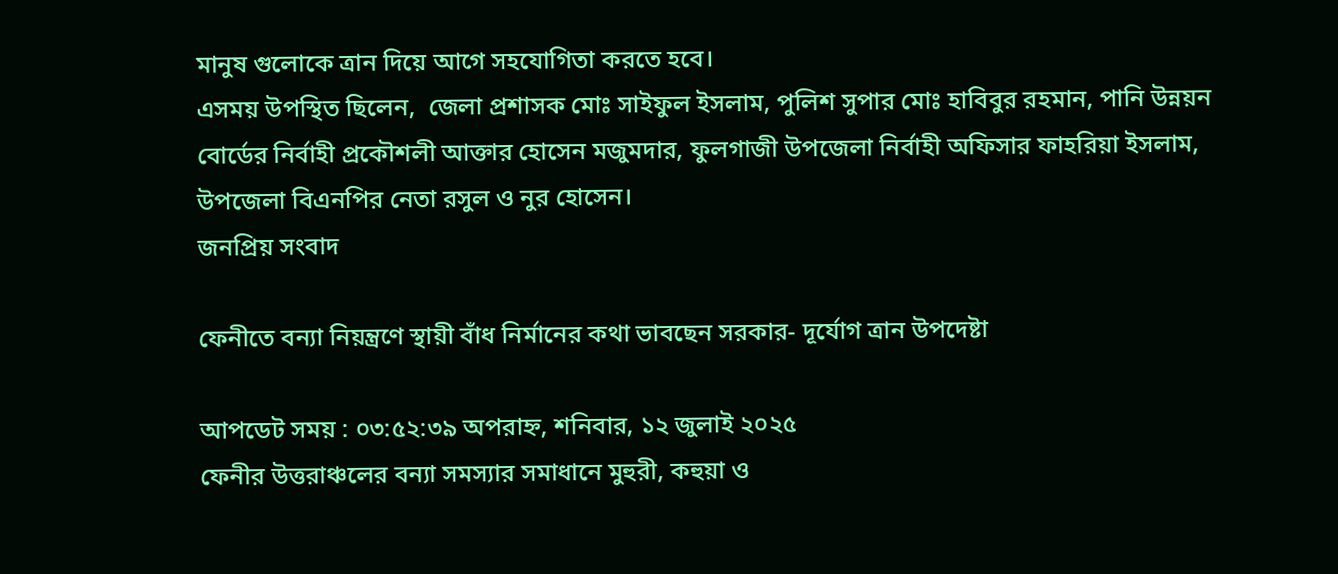মানুষ গুলোকে ত্রান দিয়ে আগে সহযোগিতা করতে হবে।
এসময় উপস্থিত ছিলেন,  জেলা প্রশাসক মোঃ সাইফুল ইসলাম, পুলিশ সুপার মোঃ হাবিবুর রহমান, পানি উন্নয়ন বোর্ডের নির্বাহী প্রকৌশলী আক্তার হোসেন মজুমদার, ফুলগাজী উপজেলা নির্বাহী অফিসার ফাহরিয়া ইসলাম, উপজেলা বিএনপির নেতা রসুল ও নুর হোসেন।
জনপ্রিয় সংবাদ

ফেনীতে বন্যা নিয়ন্ত্রণে স্থায়ী বাঁধ নির্মানের কথা ভাবছেন সরকার- দূর্যোগ ত্রান উপদেষ্টা

আপডেট সময় : ০৩:৫২:৩৯ অপরাহ্ন, শনিবার, ১২ জুলাই ২০২৫
ফেনীর উত্তরাঞ্চলের বন্যা সমস্যার সমাধানে মুহুরী, কহুয়া ও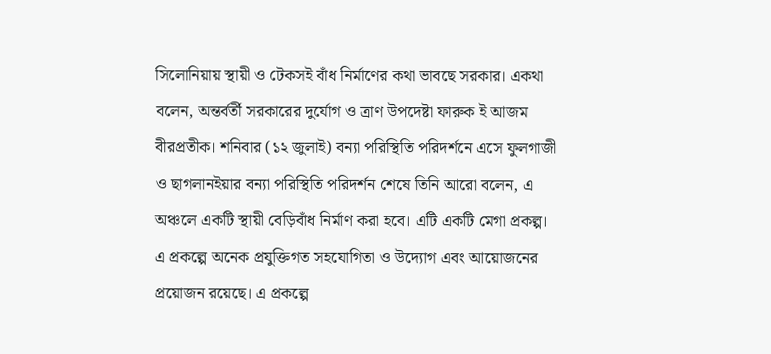সিলোনিয়ায় স্থায়ী ও টেকসই বাঁধ নির্মাণের কথা ভাবছে সরকার। একথা বলেন, অন্তর্বর্তী সরকারের দুর্যোগ ও ত্রাণ উপদেষ্টা ফারুক ই আজম বীরপ্রতীক। শনিবার (১২ জুলাই) বন্যা পরিস্থিতি পরিদর্শনে এসে ফুলগাজী ও ছাগলানইয়ার বন্যা পরিস্থিতি পরিদর্শন শেষে তিনি আরো বলেন, এ অঞ্চলে একটি স্থায়ী বেড়িবাঁধ নির্মাণ করা হবে। এটি একটি মেগা প্রকল্প।
এ প্রকল্পে অনেক প্রযুক্তিগত সহযোগিতা ও উদ্যোগ এবং আয়োজনের প্রয়োজন রয়েছে। এ প্রকল্পে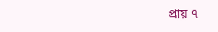প্রায় ৭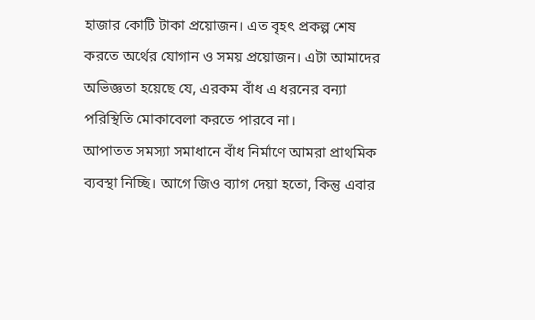হাজার কোটি টাকা প্রয়োজন। এত বৃহৎ প্রকল্প শেষ করতে অর্থের যোগান ও সময় প্রয়োজন। এটা আমাদের অভিজ্ঞতা হয়েছে যে, এরকম বাঁধ এ ধরনের বন্যা পরিস্থিতি মোকাবেলা করতে পারবে না।
আপাতত সমস্যা সমাধানে বাঁধ নির্মাণে আমরা প্রাথমিক ব্যবস্থা নিচ্ছি। আগে জিও ব্যাগ দেয়া হতো, কিন্তু এবার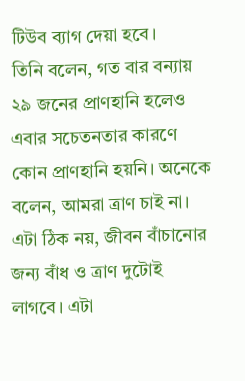টিউব ব্যাগ দেয়া হবে।
তিনি বলেন, গত বার বন্যায় ২৯ জনের প্রাণহানি হলেও এবার সচেতনতার কারণে কোন প্রাণহানি হয়নি। অনেকে বলেন, আমরা ত্রাণ চাই না। এটা ঠিক নয়, জীবন বাঁচানোর জন্য বাঁধ ও ত্রাণ দুটোই লাগবে। এটা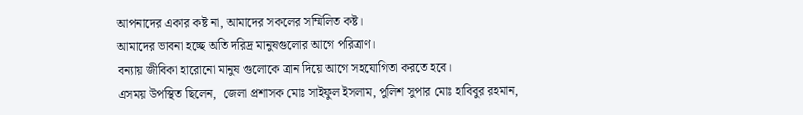আপনাদের একার কষ্ট না, আমাদের সকলের সম্মিলিত কষ্ট।
আমাদের ভাবনা হচ্ছে অতি দরিদ্র মানুষগুলোর আগে পরিত্রাণ।
বন্যায় জীবিকা হারোনো মানুষ গুলোকে ত্রান দিয়ে আগে সহযোগিতা করতে হবে।
এসময় উপস্থিত ছিলেন,  জেলা প্রশাসক মোঃ সাইফুল ইসলাম, পুলিশ সুপার মোঃ হাবিবুর রহমান,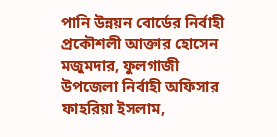পানি উন্নয়ন বোর্ডের নির্বাহী প্রকৌশলী আক্তার হোসেন মজুমদার, ফুলগাজী উপজেলা নির্বাহী অফিসার ফাহরিয়া ইসলাম,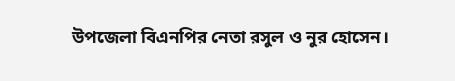উপজেলা বিএনপির নেতা রসুল ও নুর হোসেন।